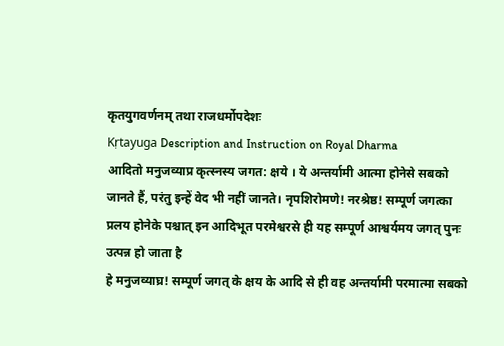कृतयुगवर्णनम् तथा राजधर्मोपदेशः
Kṛtayuga Description and Instruction on Royal Dharma
आदितो मनुजव्याप्र कृत्स्नस्य जगत: क्षये । ये अन्तर्यामी आत्मा होनेसे सबको जानते हैं, परंतु इन्हें वेद भी नहीं जानते। नृपशिरोमणे! नरश्रेष्ठ! सम्पूर्ण जगत्का प्रलय होनेके पश्चात् इन आदिभूत परमेश्वरसे ही यह सम्पूर्ण आश्वर्यमय जगत् पुनः उत्पन्न हो जाता है
हे मनुजव्याघ्र! सम्पूर्ण जगत् के क्षय के आदि से ही वह अन्तर्यामी परमात्मा सबको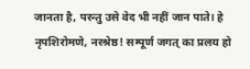जानता है, परन्तु उसे वेद भी नहीं जान पाते। हे नृपशिरोमणे, नरश्रेष्ठ! सम्पूर्ण जगत् का प्रलय हो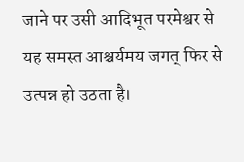जाने पर उसी आदिभूत परमेश्वर से यह समस्त आश्चर्यमय जगत् फिर से उत्पन्न हो उठता है।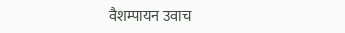वैशम्पायन उवाच